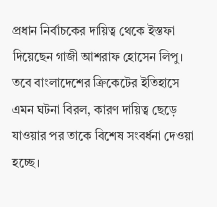প্রধান নির্বাচকের দায়িত্ব থেকে ইস্তফা দিয়েছেন গাজী আশরাফ হোসেন লিপু। তবে বাংলাদেশের ক্রিকেটের ইতিহাসে এমন ঘটনা বিরল, কারণ দায়িত্ব ছেড়ে যাওয়ার পর তাকে বিশেষ সংবর্ধনা দেওয়া হচ্ছে।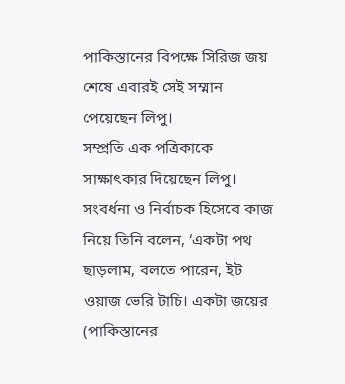পাকিস্তানের বিপক্ষে সিরিজ জয় শেষে এবারই সেই সম্মান পেয়েছেন লিপু।
সম্প্রতি এক পত্রিকাকে সাক্ষাৎকার দিয়েছেন লিপু। সংবর্ধনা ও নির্বাচক হিসেবে কাজ নিয়ে তিনি বলেন, ‘একটা পথ ছাড়লাম, বলতে পারেন, ইট ওয়াজ ভেরি টাচি। একটা জয়ের (পাকিস্তানের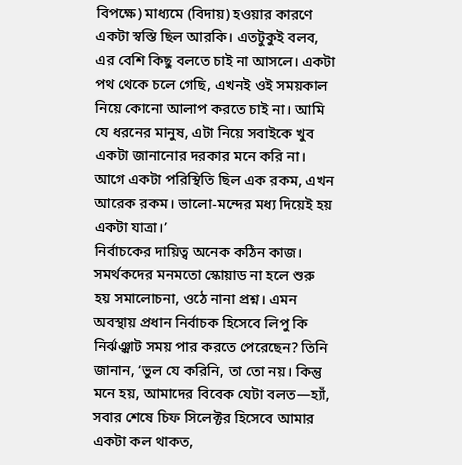বিপক্ষে) মাধ্যমে (বিদায়) হওয়ার কারণে একটা স্বস্তি ছিল আরকি। এতটুকুই বলব, এর বেশি কিছু বলতে চাই না আসলে। একটা পথ থেকে চলে গেছি, এখনই ওই সময়কাল নিয়ে কোনো আলাপ করতে চাই না। আমি যে ধরনের মানুষ, এটা নিয়ে সবাইকে খুব একটা জানানোর দরকার মনে করি না। আগে একটা পরিস্থিতি ছিল এক রকম, এখন আরেক রকম। ভালো-মন্দের মধ্য দিয়েই হয় একটা যাত্রা।’
নির্বাচকের দায়িত্ব অনেক কঠিন কাজ। সমর্থকদের মনমতো স্কোয়াড না হলে শুরু হয় সমালোচনা, ওঠে নানা প্রশ্ন। এমন অবস্থায় প্রধান নির্বাচক হিসেবে লিপু কি নির্ঝঞ্ঝাট সময় পার করতে পেরেছেন? তিনি জানান, ‘ভুল যে করিনি, তা তো নয়। কিন্তু মনে হয়, আমাদের বিবেক যেটা বলত—হ্যাঁ, সবার শেষে চিফ সিলেক্টর হিসেবে আমার একটা কল থাকত,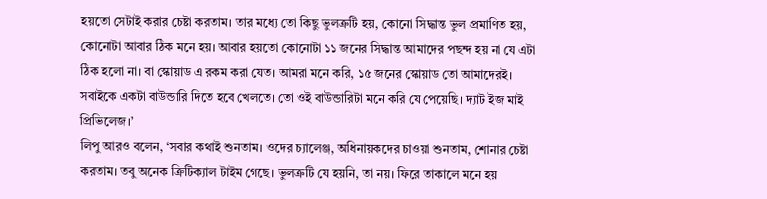হয়তো সেটাই করার চেষ্টা করতাম। তার মধ্যে তো কিছু ভুলত্রুটি হয়, কোনো সিদ্ধান্ত ভুল প্রমাণিত হয়, কোনোটা আবার ঠিক মনে হয়। আবার হয়তো কোনোটা ১১ জনের সিদ্ধান্ত আমাদের পছন্দ হয় না যে এটা ঠিক হলো না। বা স্কোয়াড এ রকম করা যেত। আমরা মনে করি, ১৫ জনের স্কোয়াড তো আমাদেরই। সবাইকে একটা বাউন্ডারি দিতে হবে খেলতে। তো ওই বাউন্ডারিটা মনে করি যে পেয়েছি। দ্যাট ইজ মাই প্রিভিলেজ।’
লিপু আরও বলেন, ‘সবার কথাই শুনতাম। ওদের চ্যালেঞ্জ, অধিনায়কদের চাওয়া শুনতাম, শোনার চেষ্টা করতাম। তবু অনেক ক্রিটিক্যাল টাইম গেছে। ভুলত্রুটি যে হয়নি, তা নয়। ফিরে তাকালে মনে হয়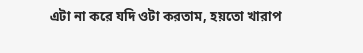এটা না করে যদি ওটা করতাম, হয়তো খারাপ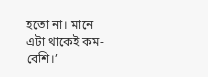হতো না। মানে এটা থাকেই কম-বেশি।’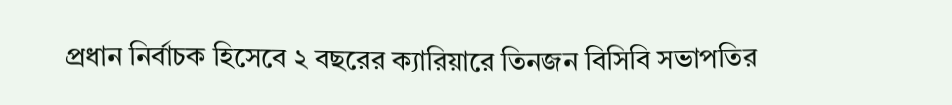প্রধান নির্বাচক হিসেবে ২ বছরের ক্যারিয়ারে তিনজন বিসিবি সভাপতির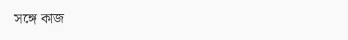সঙ্গে কাজ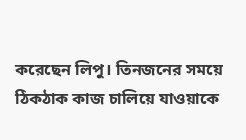করেছেন লিপু। তিনজনের সময়ে ঠিকঠাক কাজ চালিয়ে যাওয়াকে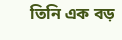তিনি এক বড়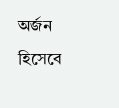অর্জন হিসেবে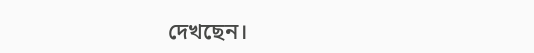দেখছেন।